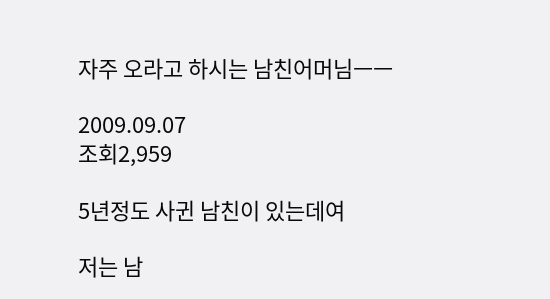자주 오라고 하시는 남친어머님ㅡㅡ

2009.09.07
조회2,959

5년정도 사귄 남친이 있는데여

저는 남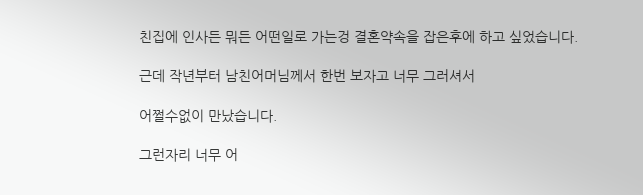친집에 인사든 뭐든 어떤일로 가는겅 결혼약속을 잡은후에 하고 싶었습니다.

근데 작년부터 남친어머님께서 한번 보자고 너무 그러셔서

어쩔수없이 만났습니다.

그런자리 너무 어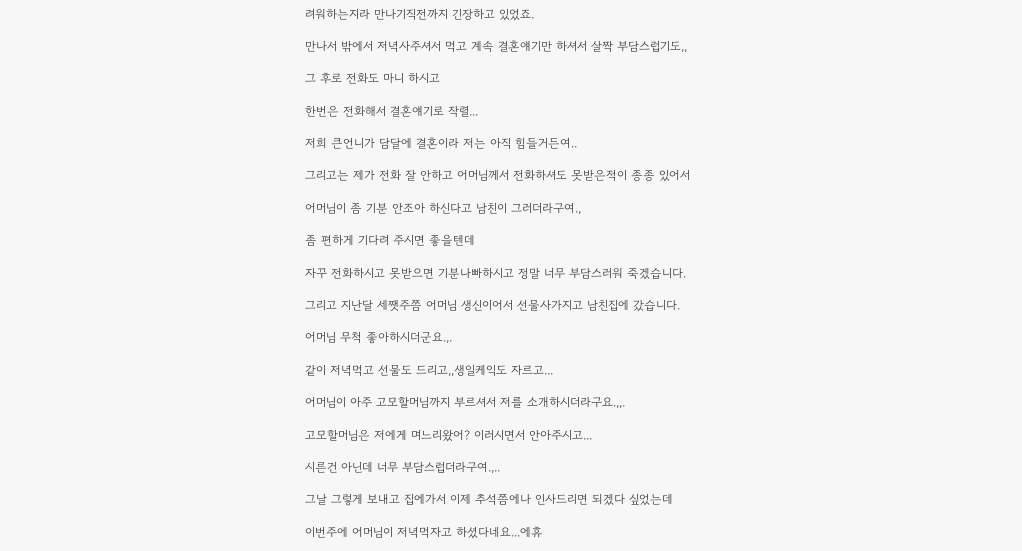려워하는지라 만나기직전까지 긴장하고 있었죠.

만나서 밖에서 저녁사주셔서 먹고 계속 결혼얘기만 하셔서 살짝 부담스럽기도,,

그 후로 전화도 마니 하시고

한번은 전화해서 결혼얘기로 작렬...

저희 큰언니가 담달에 결혼이라 저는 아직 힘들거든여..

그리고는 제가 전화 잘 안하고 어머님께서 전화하셔도 못받은적이 종종 있어서

어머님이 좀 기분 안조아 하신다고 남친이 그러더라구여.,

좀 편하게 기다려 주시면 좋을텐데

자꾸 전화하시고 못받으면 기분나빠하시고 정말 너무 부담스러워 죽겠습니다.

그리고 지난달 세쨋주쯤 어머님 생신이어서 선물사가지고 남친집에 갔습니다.

어머님 무척 좋아하시더군요.,.

같이 저녁먹고 선물도 드리고,,생일케익도 자르고...

어머님이 아주 고모할머님까지 부르셔서 저를 소개하시더라구요.,,.

고모할머님은 저에게 며느리왔어? 이러시면서 안아주시고...

시른건 아닌데 너무 부담스럽더라구여.,..

그날 그렇게 보내고 집에가서 이제 추석쯤에나 인사드리면 되겠다 싶었는데

이번주에 어머님이 저녁먹자고 하셨다네요...에휴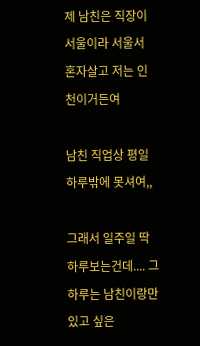제 남친은 직장이 서울이라 서울서 혼자살고 저는 인천이거든여

남친 직업상 평일 하루밖에 못셔여,,

그래서 일주일 딱 하루보는건데.... 그 하루는 남친이랑만 있고 싶은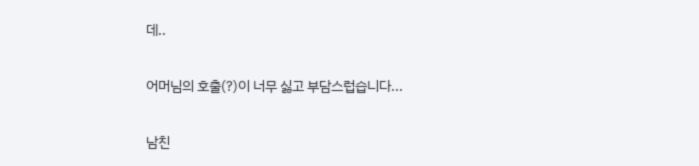데..

어머님의 호출(?)이 너무 싫고 부담스럽습니다...

남친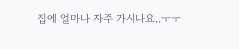집에 얼마나 자주 가시나요..ㅜㅜ